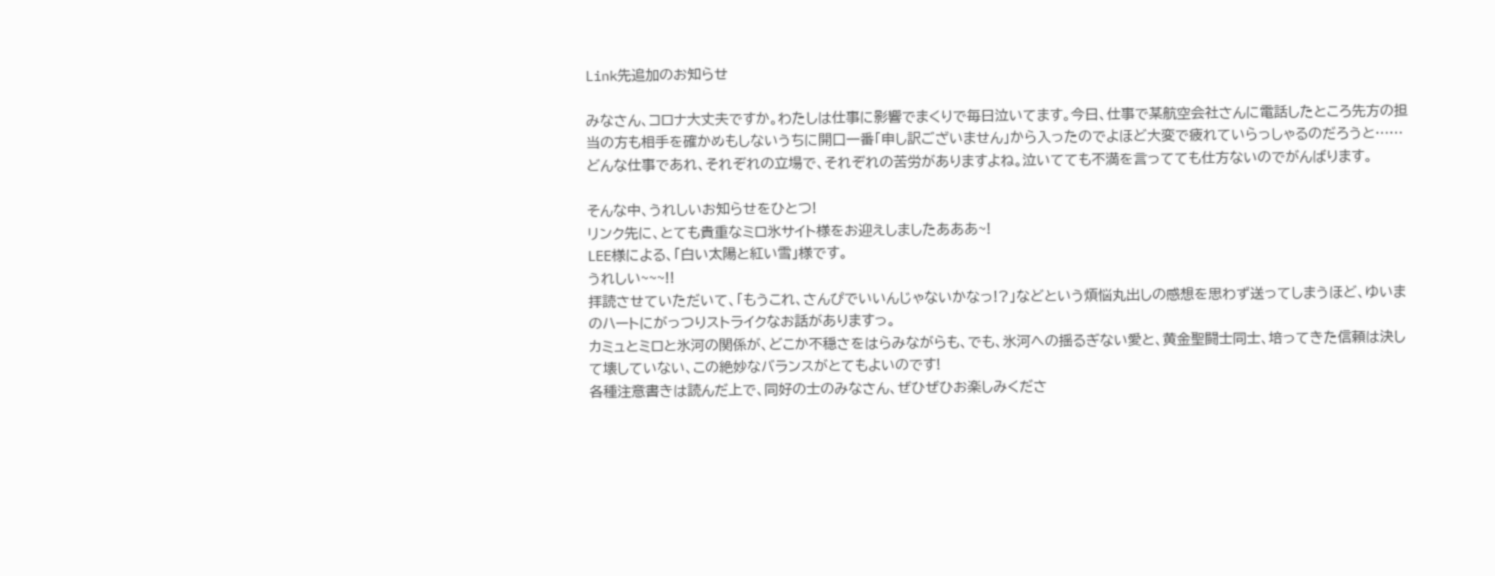Link先追加のお知らせ

みなさん、コロナ大丈夫ですか。わたしは仕事に影響でまくりで毎日泣いてます。今日、仕事で某航空会社さんに電話したところ先方の担当の方も相手を確かめもしないうちに開口一番「申し訳ございません」から入ったのでよほど大変で疲れていらっしゃるのだろうと……どんな仕事であれ、それぞれの立場で、それぞれの苦労がありますよね。泣いてても不満を言ってても仕方ないのでがんばります。

そんな中、うれしいお知らせをひとつ!
リンク先に、とても貴重なミロ氷サイト様をお迎えしましたあああ~!
LEE様による、「白い太陽と紅い雪」様です。
うれしい~~~!!
拝読させていただいて、「もうこれ、さんぴでいいんじゃないかなっ!?」などという煩悩丸出しの感想を思わず送ってしまうほど、ゆいまのハートにがっつりストライクなお話がありますっ。
カミュとミロと氷河の関係が、どこか不穏さをはらみながらも、でも、氷河への揺るぎない愛と、黄金聖闘士同士、培ってきた信頼は決して壊していない、この絶妙なバランスがとてもよいのです!
各種注意書きは読んだ上で、同好の士のみなさん、ぜひぜひお楽しみくださ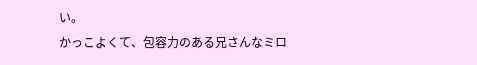い。
かっこよくて、包容力のある兄さんなミロ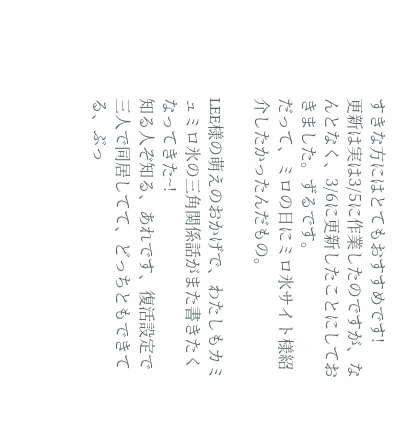すきな方にはとてもおすすめです!
更新は実は3/5に作業したのですが、なんとなく、3/6に更新したことにしておきました。ずるです。
だって、ミロの日にミロ氷サイト様紹介したかったんだもの。

LEE様の萌えのおかげで、わたしもカミュミロ氷の三角関係話がまた書きたくなってきた~!
知る人ぞ知る、あれです、復活設定で三人で同居してて、どっちともできてる、ぶっ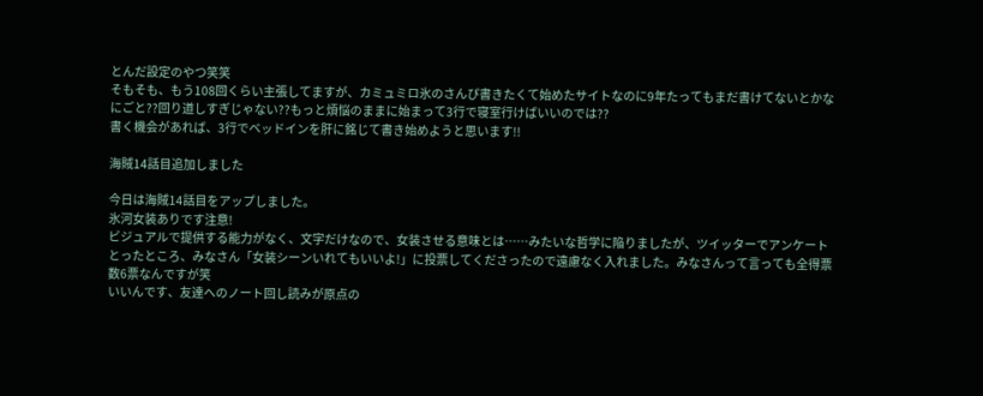とんだ設定のやつ笑笑
そもそも、もう108回くらい主張してますが、カミュミロ氷のさんぴ書きたくて始めたサイトなのに9年たってもまだ書けてないとかなにごと??回り道しすぎじゃない??もっと煩悩のままに始まって3行で寝室行けばいいのでは??
書く機会があれば、3行でベッドインを肝に銘じて書き始めようと思います!!

海賊14話目追加しました

今日は海賊14話目をアップしました。
氷河女装ありです注意!
ビジュアルで提供する能力がなく、文字だけなので、女装させる意味とは……みたいな哲学に陥りましたが、ツイッターでアンケートとったところ、みなさん「女装シーンいれてもいいよ!」に投票してくださったので遠慮なく入れました。みなさんって言っても全得票数6票なんですが笑
いいんです、友達へのノート回し読みが原点の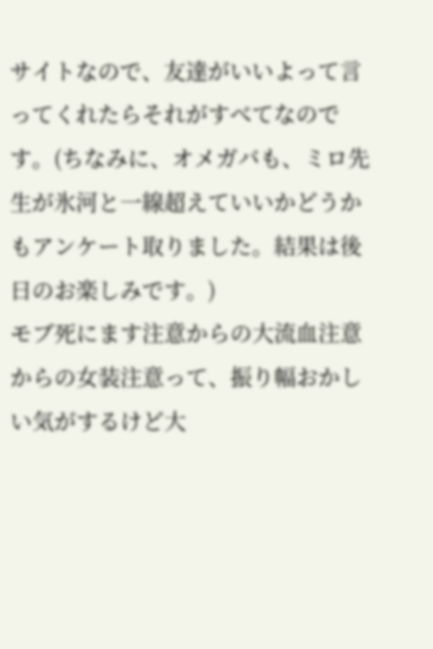サイトなので、友達がいいよって言ってくれたらそれがすべてなのです。(ちなみに、オメガバも、ミロ先生が氷河と一線超えていいかどうかもアンケート取りました。結果は後日のお楽しみです。)
モブ死にます注意からの大流血注意からの女装注意って、振り幅おかしい気がするけど大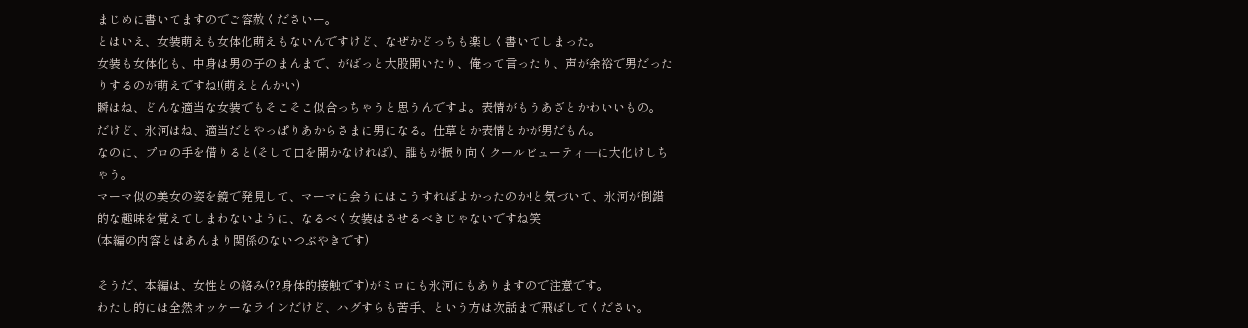まじめに書いてますのでご容赦くださいー。
とはいえ、女装萌えも女体化萌えもないんですけど、なぜかどっちも楽しく書いてしまった。
女装も女体化も、中身は男の子のまんまで、がばっと大股開いたり、俺って言ったり、声が余裕で男だったりするのが萌えですね!(萌えとんかい)
瞬はね、どんな適当な女装でもそこそこ似合っちゃうと思うんですよ。表情がもうあざとかわいいもの。
だけど、氷河はね、適当だとやっぱりあからさまに男になる。仕草とか表情とかが男だもん。
なのに、プロの手を借りると(そして口を開かなければ)、誰もが振り向くクールビューティ―に大化けしちゃう。
マーマ似の美女の姿を鏡で発見して、マーマに会うにはこうすればよかったのか!と気づいて、氷河が倒錯的な趣味を覚えてしまわないように、なるべく女装はさせるべきじゃないですね笑
(本編の内容とはあんまり関係のないつぶやきです)

そうだ、本編は、女性との絡み(??身体的接触です)がミロにも氷河にもありますので注意です。
わたし的には全然オッケーなラインだけど、ハグすらも苦手、という方は次話まで飛ばしてください。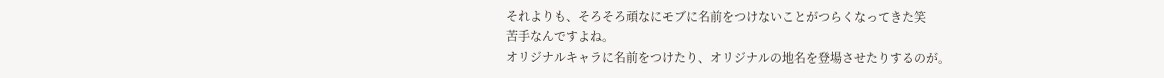それよりも、そろそろ頑なにモブに名前をつけないことがつらくなってきた笑
苦手なんですよね。
オリジナルキャラに名前をつけたり、オリジナルの地名を登場させたりするのが。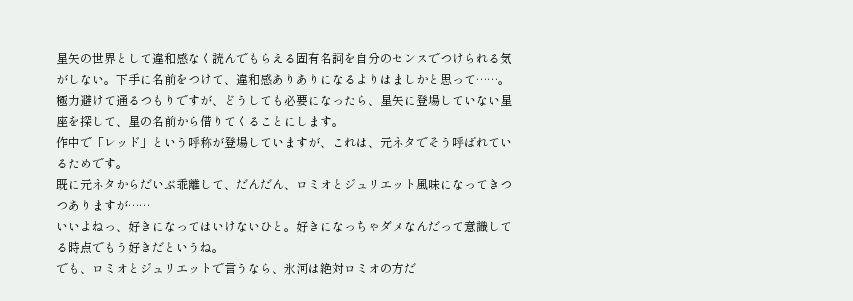星矢の世界として違和感なく読んでもらえる固有名詞を自分のセンスでつけられる気がしない。下手に名前をつけて、違和感ありありになるよりはましかと思って……。
極力避けて通るつもりですが、どうしても必要になったら、星矢に登場していない星座を探して、星の名前から借りてくることにします。
作中で「レッド」という呼称が登場していますが、これは、元ネタでそう呼ばれているためです。
既に元ネタからだいぶ乖離して、だんだん、ロミオとジュリエット風味になってきつつありますが……
いいよねっ、好きになってはいけないひと。好きになっちゃダメなんだって意識してる時点でもう好きだというね。
でも、ロミオとジュリエットで言うなら、氷河は絶対ロミオの方だ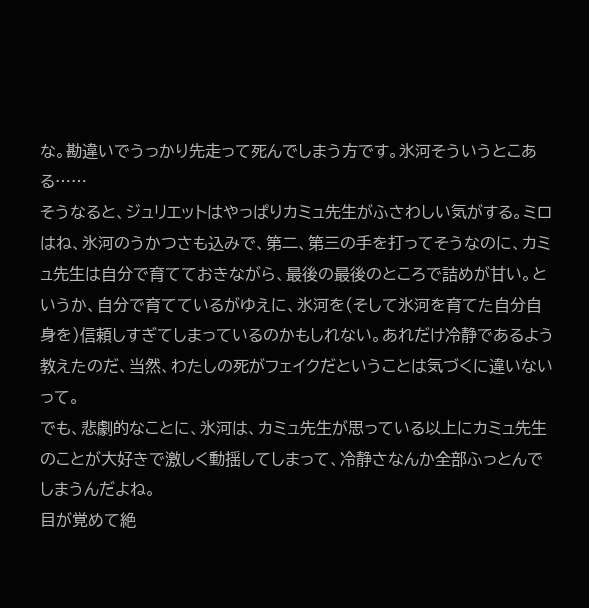な。勘違いでうっかり先走って死んでしまう方です。氷河そういうとこある……
そうなると、ジュリエットはやっぱりカミュ先生がふさわしい気がする。ミロはね、氷河のうかつさも込みで、第二、第三の手を打ってそうなのに、カミュ先生は自分で育てておきながら、最後の最後のところで詰めが甘い。というか、自分で育てているがゆえに、氷河を(そして氷河を育てた自分自身を)信頼しすぎてしまっているのかもしれない。あれだけ冷静であるよう教えたのだ、当然、わたしの死がフェイクだということは気づくに違いないって。
でも、悲劇的なことに、氷河は、カミュ先生が思っている以上にカミュ先生のことが大好きで激しく動揺してしまって、冷静さなんか全部ふっとんでしまうんだよね。
目が覚めて絶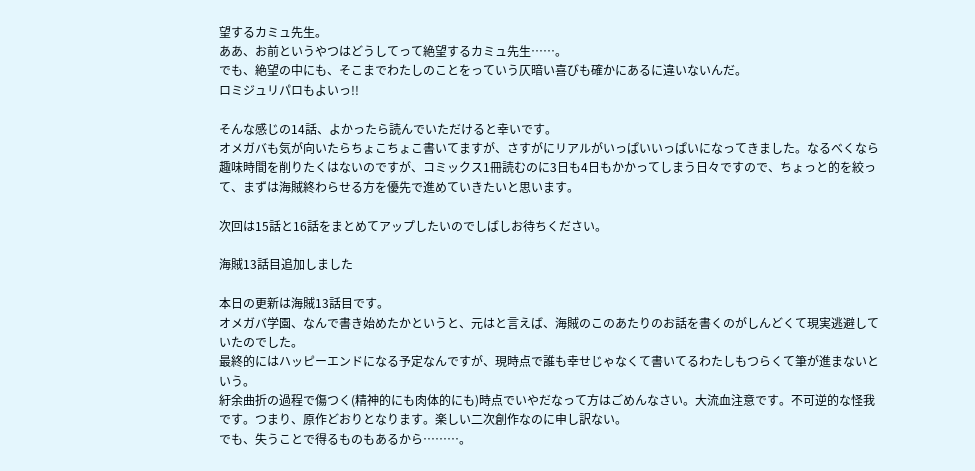望するカミュ先生。
ああ、お前というやつはどうしてって絶望するカミュ先生……。
でも、絶望の中にも、そこまでわたしのことをっていう仄暗い喜びも確かにあるに違いないんだ。
ロミジュリパロもよいっ!!

そんな感じの14話、よかったら読んでいただけると幸いです。
オメガバも気が向いたらちょこちょこ書いてますが、さすがにリアルがいっぱいいっぱいになってきました。なるべくなら趣味時間を削りたくはないのですが、コミックス1冊読むのに3日も4日もかかってしまう日々ですので、ちょっと的を絞って、まずは海賊終わらせる方を優先で進めていきたいと思います。

次回は15話と16話をまとめてアップしたいのでしばしお待ちください。

海賊13話目追加しました

本日の更新は海賊13話目です。
オメガバ学園、なんで書き始めたかというと、元はと言えば、海賊のこのあたりのお話を書くのがしんどくて現実逃避していたのでした。
最終的にはハッピーエンドになる予定なんですが、現時点で誰も幸せじゃなくて書いてるわたしもつらくて筆が進まないという。
紆余曲折の過程で傷つく(精神的にも肉体的にも)時点でいやだなって方はごめんなさい。大流血注意です。不可逆的な怪我です。つまり、原作どおりとなります。楽しい二次創作なのに申し訳ない。
でも、失うことで得るものもあるから………。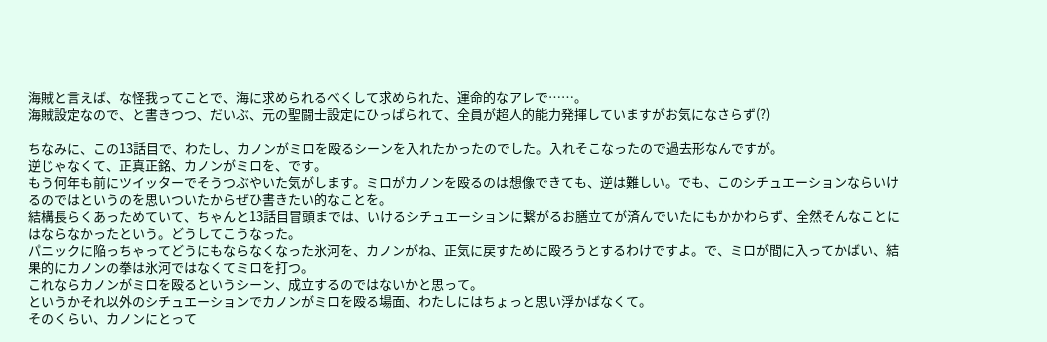海賊と言えば、な怪我ってことで、海に求められるべくして求められた、運命的なアレで……。
海賊設定なので、と書きつつ、だいぶ、元の聖闘士設定にひっぱられて、全員が超人的能力発揮していますがお気になさらず(?)

ちなみに、この13話目で、わたし、カノンがミロを殴るシーンを入れたかったのでした。入れそこなったので過去形なんですが。
逆じゃなくて、正真正銘、カノンがミロを、です。
もう何年も前にツイッターでそうつぶやいた気がします。ミロがカノンを殴るのは想像できても、逆は難しい。でも、このシチュエーションならいけるのではというのを思いついたからぜひ書きたい的なことを。
結構長らくあっためていて、ちゃんと13話目冒頭までは、いけるシチュエーションに繋がるお膳立てが済んでいたにもかかわらず、全然そんなことにはならなかったという。どうしてこうなった。
パニックに陥っちゃってどうにもならなくなった氷河を、カノンがね、正気に戻すために殴ろうとするわけですよ。で、ミロが間に入ってかばい、結果的にカノンの拳は氷河ではなくてミロを打つ。
これならカノンがミロを殴るというシーン、成立するのではないかと思って。
というかそれ以外のシチュエーションでカノンがミロを殴る場面、わたしにはちょっと思い浮かばなくて。
そのくらい、カノンにとって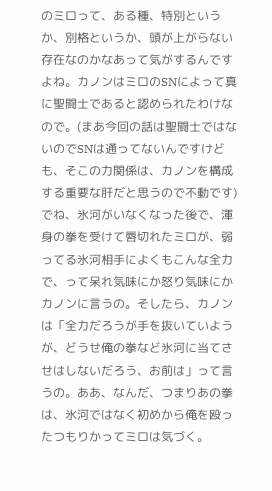のミロって、ある種、特別というか、別格というか、頭が上がらない存在なのかなあって気がするんですよね。カノンはミロのSNによって真に聖闘士であると認められたわけなので。(まあ今回の話は聖闘士ではないのでSNは通ってないんですけども、そこの力関係は、カノンを構成する重要な肝だと思うので不動です)
でね、氷河がいなくなった後で、渾身の拳を受けて唇切れたミロが、弱ってる氷河相手によくもこんな全力で、って呆れ気味にか怒り気味にかカノンに言うの。そしたら、カノンは「全力だろうが手を抜いていようが、どうせ俺の拳など氷河に当てさせはしないだろう、お前は」って言うの。ああ、なんだ、つまりあの拳は、氷河ではなく初めから俺を殴ったつもりかってミロは気づく。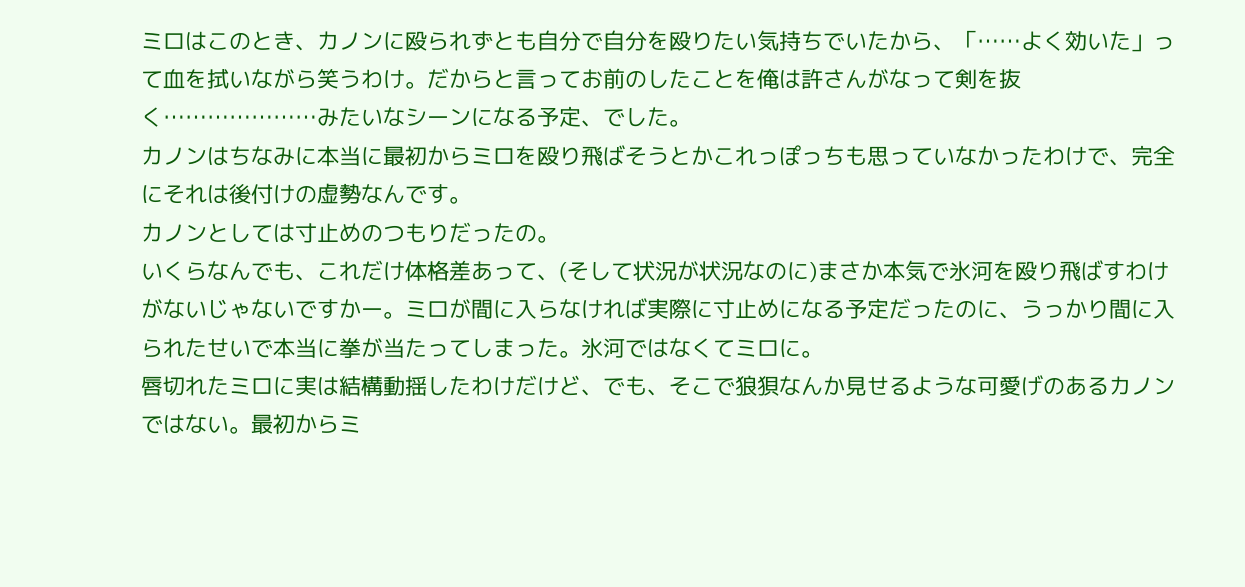ミロはこのとき、カノンに殴られずとも自分で自分を殴りたい気持ちでいたから、「……よく効いた」って血を拭いながら笑うわけ。だからと言ってお前のしたことを俺は許さんがなって剣を抜く…………………みたいなシーンになる予定、でした。
カノンはちなみに本当に最初からミロを殴り飛ばそうとかこれっぽっちも思っていなかったわけで、完全にそれは後付けの虚勢なんです。
カノンとしては寸止めのつもりだったの。
いくらなんでも、これだけ体格差あって、(そして状況が状況なのに)まさか本気で氷河を殴り飛ばすわけがないじゃないですかー。ミロが間に入らなければ実際に寸止めになる予定だったのに、うっかり間に入られたせいで本当に拳が当たってしまった。氷河ではなくてミロに。
唇切れたミロに実は結構動揺したわけだけど、でも、そこで狼狽なんか見せるような可愛げのあるカノンではない。最初からミ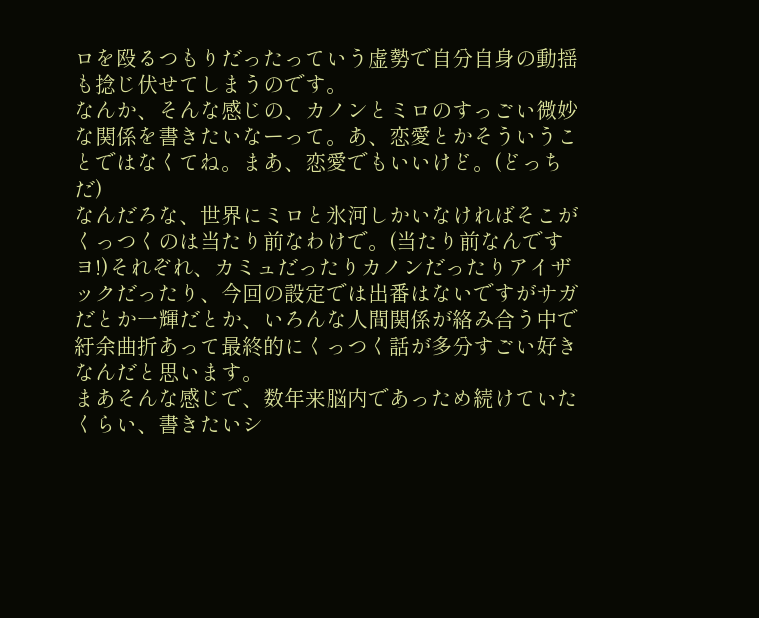ロを殴るつもりだったっていう虚勢で自分自身の動揺も捻じ伏せてしまうのです。
なんか、そんな感じの、カノンとミロのすっごい微妙な関係を書きたいなーって。あ、恋愛とかそういうことではなくてね。まあ、恋愛でもいいけど。(どっちだ)
なんだろな、世界にミロと氷河しかいなければそこがくっつくのは当たり前なわけで。(当たり前なんですヨ!)それぞれ、カミュだったりカノンだったりアイザックだったり、今回の設定では出番はないですがサガだとか一輝だとか、いろんな人間関係が絡み合う中で紆余曲折あって最終的にくっつく話が多分すごい好きなんだと思います。
まあそんな感じで、数年来脳内であっため続けていたくらい、書きたいシ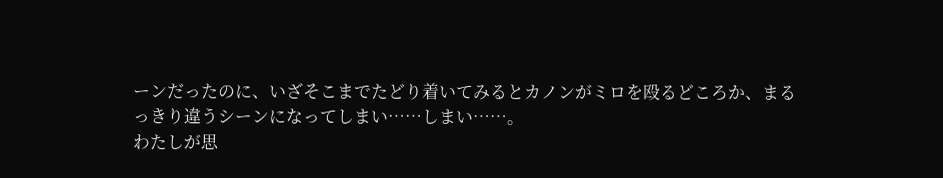ーンだったのに、いざそこまでたどり着いてみるとカノンがミロを殴るどころか、まるっきり違うシーンになってしまい……しまい……。
わたしが思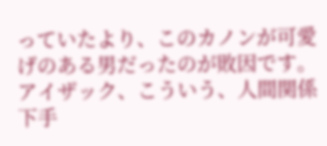っていたより、このカノンが可愛げのある男だったのが敗因です。
アイザック、こういう、人間関係下手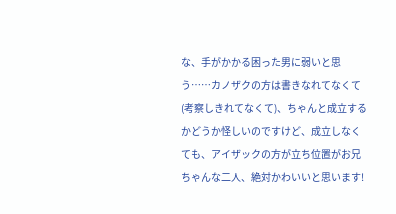な、手がかかる困った男に弱いと思う……カノザクの方は書きなれてなくて(考察しきれてなくて)、ちゃんと成立するかどうか怪しいのですけど、成立しなくても、アイザックの方が立ち位置がお兄ちゃんな二人、絶対かわいいと思います!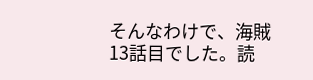そんなわけで、海賊13話目でした。読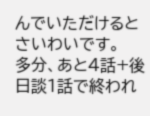んでいただけるとさいわいです。
多分、あと4話+後日談1話で終われ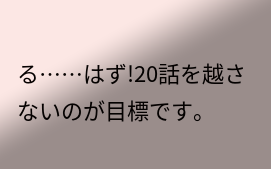る……はず!20話を越さないのが目標です。